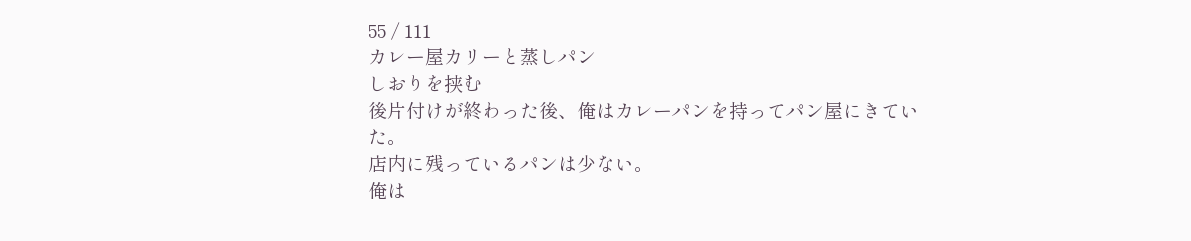55 / 111
カレー屋カリーと蒸しパン
しおりを挟む
後片付けが終わった後、俺はカレーパンを持ってパン屋にきていた。
店内に残っているパンは少ない。
俺は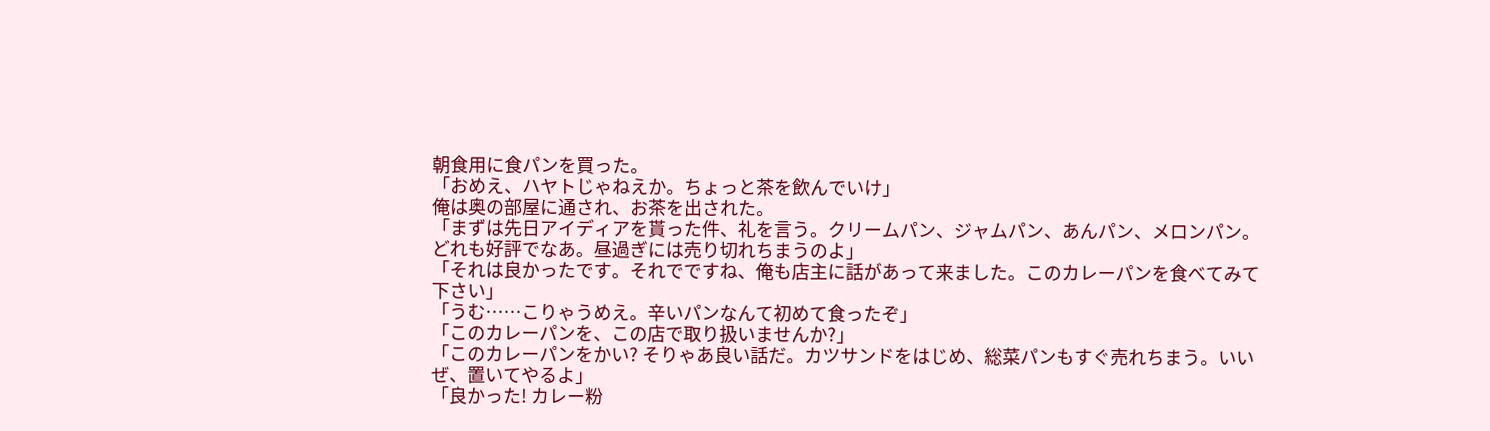朝食用に食パンを買った。
「おめえ、ハヤトじゃねえか。ちょっと茶を飲んでいけ」
俺は奥の部屋に通され、お茶を出された。
「まずは先日アイディアを貰った件、礼を言う。クリームパン、ジャムパン、あんパン、メロンパン。どれも好評でなあ。昼過ぎには売り切れちまうのよ」
「それは良かったです。それでですね、俺も店主に話があって来ました。このカレーパンを食べてみて下さい」
「うむ……こりゃうめえ。辛いパンなんて初めて食ったぞ」
「このカレーパンを、この店で取り扱いませんか?」
「このカレーパンをかい? そりゃあ良い話だ。カツサンドをはじめ、総菜パンもすぐ売れちまう。いいぜ、置いてやるよ」
「良かった! カレー粉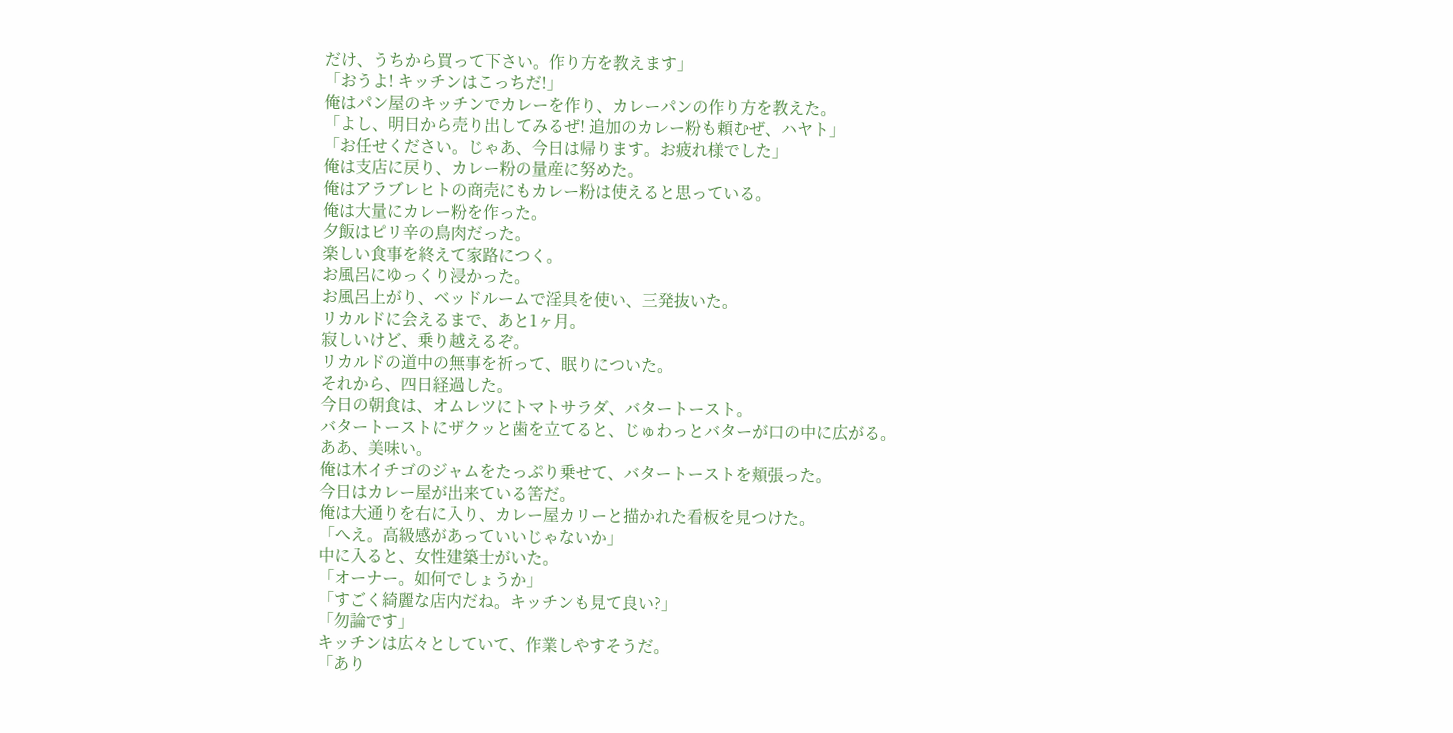だけ、うちから買って下さい。作り方を教えます」
「おうよ! キッチンはこっちだ!」
俺はパン屋のキッチンでカレーを作り、カレーパンの作り方を教えた。
「よし、明日から売り出してみるぜ! 追加のカレー粉も頼むぜ、ハヤト」
「お任せください。じゃあ、今日は帰ります。お疲れ様でした」
俺は支店に戻り、カレー粉の量産に努めた。
俺はアラブレヒトの商売にもカレー粉は使えると思っている。
俺は大量にカレー粉を作った。
夕飯はピリ辛の鳥肉だった。
楽しい食事を終えて家路につく。
お風呂にゆっくり浸かった。
お風呂上がり、ベッドルームで淫具を使い、三発抜いた。
リカルドに会えるまで、あと1ヶ月。
寂しいけど、乗り越えるぞ。
リカルドの道中の無事を祈って、眠りについた。
それから、四日経過した。
今日の朝食は、オムレツにトマトサラダ、バタートースト。
バタートーストにザクッと歯を立てると、じゅわっとバターが口の中に広がる。
ああ、美味い。
俺は木イチゴのジャムをたっぷり乗せて、バタートーストを頬張った。
今日はカレー屋が出来ている筈だ。
俺は大通りを右に入り、カレー屋カリーと描かれた看板を見つけた。
「へえ。高級感があっていいじゃないか」
中に入ると、女性建築士がいた。
「オーナー。如何でしょうか」
「すごく綺麗な店内だね。キッチンも見て良い?」
「勿論です」
キッチンは広々としていて、作業しやすそうだ。
「あり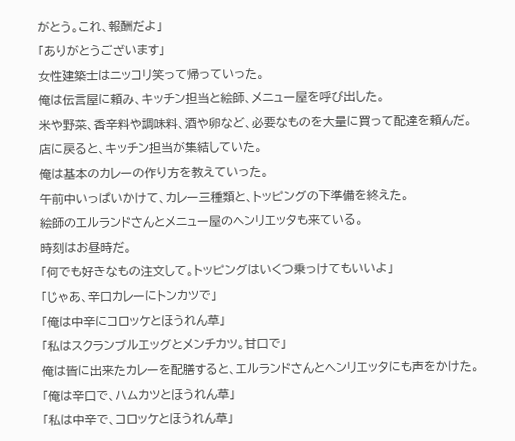がとう。これ、報酬だよ」
「ありがとうございます」
女性建築士はニッコリ笑って帰っていった。
俺は伝言屋に頼み、キッチン担当と絵師、メニュー屋を呼び出した。
米や野菜、香辛料や調味料、酒や卵など、必要なものを大量に買って配達を頼んだ。
店に戻ると、キッチン担当が集結していた。
俺は基本のカレーの作り方を教えていった。
午前中いっぱいかけて、カレー三種類と、トッピングの下準備を終えた。
絵師のエルランドさんとメニュー屋のヘンリエッタも来ている。
時刻はお昼時だ。
「何でも好きなもの注文して。トッピングはいくつ乗っけてもいいよ」
「じゃあ、辛口カレーにトンカツで」
「俺は中辛にコロッケとほうれん草」
「私はスクランブルエッグとメンチカツ。甘口で」
俺は皆に出来たカレーを配膳すると、エルランドさんとヘンリエッタにも声をかけた。
「俺は辛口で、ハムカツとほうれん草」
「私は中辛で、コロッケとほうれん草」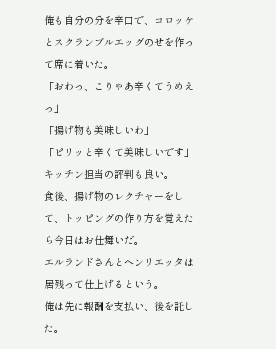俺も自分の分を辛口で、コロッケとスクランブルエッグのせを作って席に着いた。
「おわっ、こりゃあ辛くてうめえっ」
「揚げ物も美味しいわ」
「ピリッと辛くて美味しいです」
キッチン担当の評判も良い。
食後、揚げ物のレクチャーをして、トッピングの作り方を覚えたら今日はお仕舞いだ。
エルランドさんとヘンリエッタは居残って仕上げるという。
俺は先に報酬を支払い、後を託した。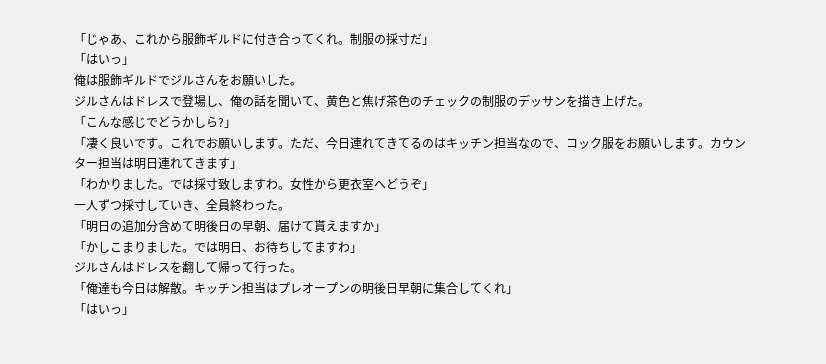「じゃあ、これから服飾ギルドに付き合ってくれ。制服の採寸だ」
「はいっ」
俺は服飾ギルドでジルさんをお願いした。
ジルさんはドレスで登場し、俺の話を聞いて、黄色と焦げ茶色のチェックの制服のデッサンを描き上げた。
「こんな感じでどうかしら?」
「凄く良いです。これでお願いします。ただ、今日連れてきてるのはキッチン担当なので、コック服をお願いします。カウンター担当は明日連れてきます」
「わかりました。では採寸致しますわ。女性から更衣室へどうぞ」
一人ずつ採寸していき、全員終わった。
「明日の追加分含めて明後日の早朝、届けて貰えますか」
「かしこまりました。では明日、お待ちしてますわ」
ジルさんはドレスを翻して帰って行った。
「俺達も今日は解散。キッチン担当はプレオープンの明後日早朝に集合してくれ」
「はいっ」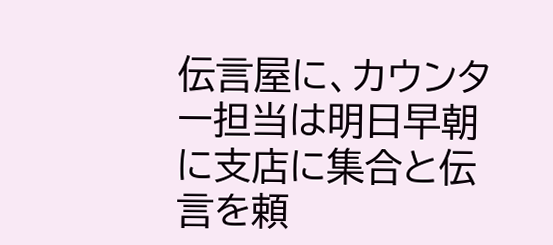伝言屋に、カウンター担当は明日早朝に支店に集合と伝言を頼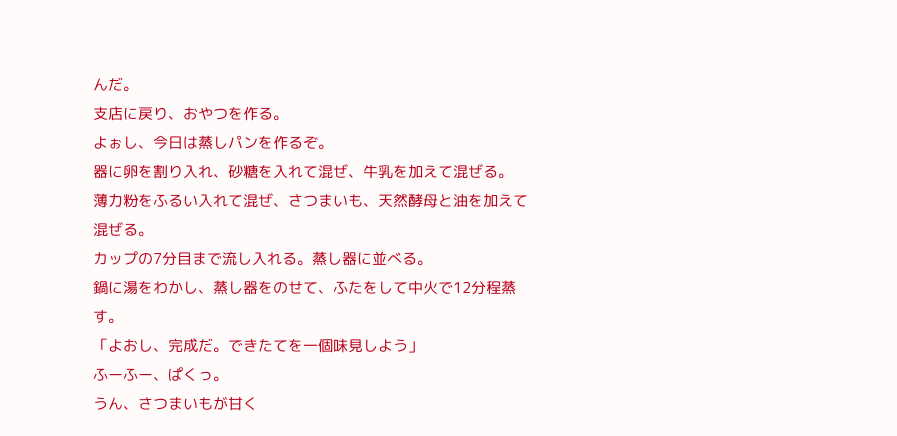んだ。
支店に戻り、おやつを作る。
よぉし、今日は蒸しパンを作るぞ。
器に卵を割り入れ、砂糖を入れて混ぜ、牛乳を加えて混ぜる。
薄力粉をふるい入れて混ぜ、さつまいも、天然酵母と油を加えて混ぜる。
カップの7分目まで流し入れる。蒸し器に並べる。
鍋に湯をわかし、蒸し器をのせて、ふたをして中火で12分程蒸す。
「よおし、完成だ。できたてを一個味見しよう」
ふーふー、ぱくっ。
うん、さつまいもが甘く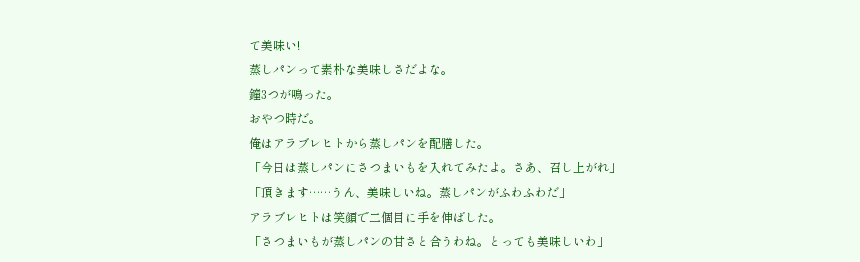て美味い!
蒸しパンって素朴な美味しさだよな。
鐘3つが鳴った。
おやつ時だ。
俺はアラブレヒトから蒸しパンを配膳した。
「今日は蒸しパンにさつまいもを入れてみたよ。さあ、召し上がれ」
「頂きます……うん、美味しいね。蒸しパンがふわふわだ」
アラブレヒトは笑顔で二個目に手を伸ばした。
「さつまいもが蒸しパンの甘さと合うわね。とっても美味しいわ」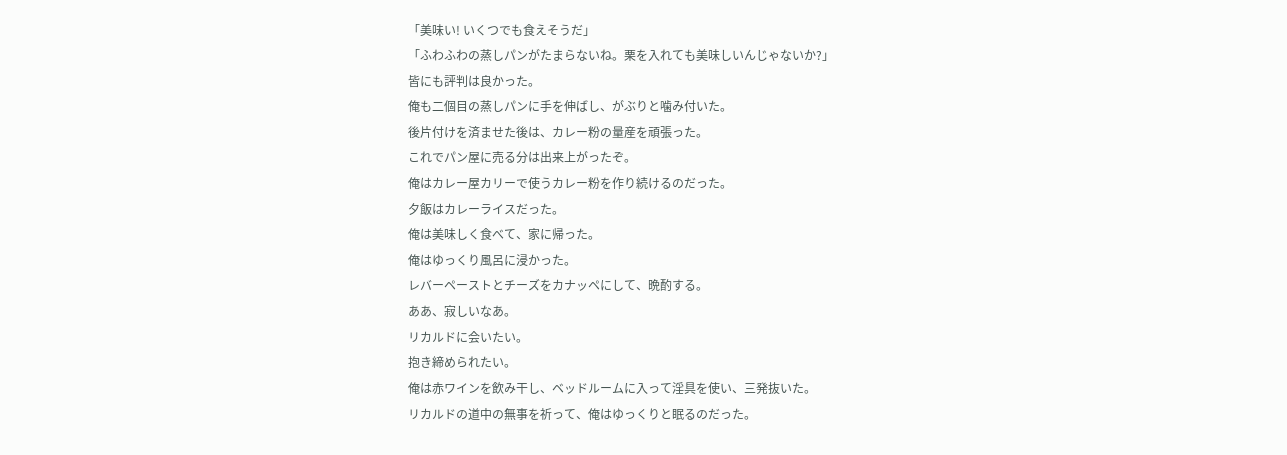「美味い! いくつでも食えそうだ」
「ふわふわの蒸しパンがたまらないね。栗を入れても美味しいんじゃないか?」
皆にも評判は良かった。
俺も二個目の蒸しパンに手を伸ばし、がぶりと噛み付いた。
後片付けを済ませた後は、カレー粉の量産を頑張った。
これでパン屋に売る分は出来上がったぞ。
俺はカレー屋カリーで使うカレー粉を作り続けるのだった。
夕飯はカレーライスだった。
俺は美味しく食べて、家に帰った。
俺はゆっくり風呂に浸かった。
レバーペーストとチーズをカナッペにして、晩酌する。
ああ、寂しいなあ。
リカルドに会いたい。
抱き締められたい。
俺は赤ワインを飲み干し、ベッドルームに入って淫具を使い、三発抜いた。
リカルドの道中の無事を祈って、俺はゆっくりと眠るのだった。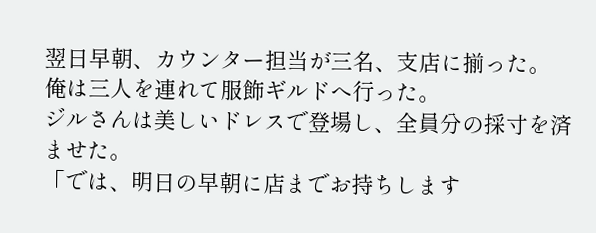翌日早朝、カウンター担当が三名、支店に揃った。
俺は三人を連れて服飾ギルドへ行った。
ジルさんは美しいドレスで登場し、全員分の採寸を済ませた。
「では、明日の早朝に店までお持ちします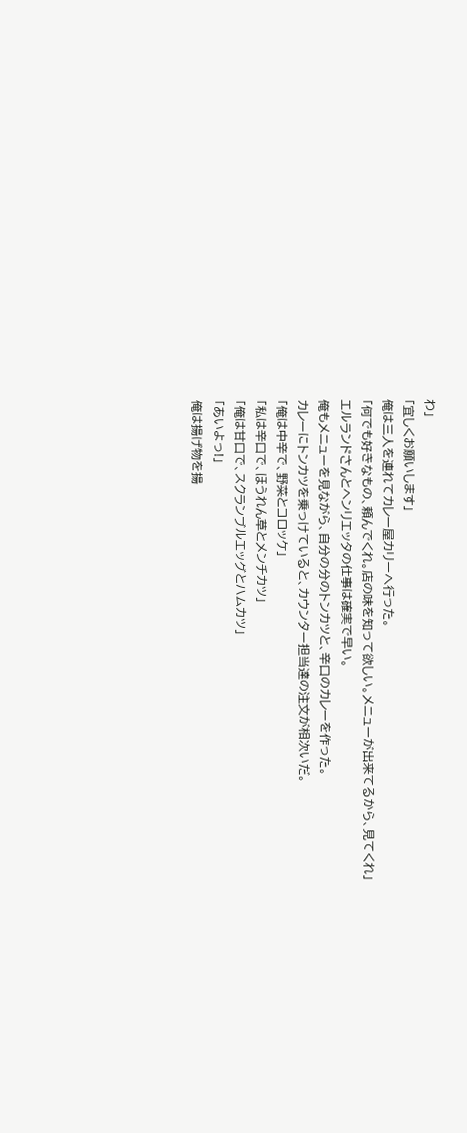わ」
「宜しくお願いします」
俺は三人を連れてカレー屋カリーへ行った。
「何でも好きなもの、頼んでくれ。店の味を知って欲しい。メニューが出来てるから、見てくれ」
エルランドさんとヘンリエッタの仕事は確実で早い。
俺もメニューを見ながら、自分の分のトンカツと、辛口のカレーを作った。
カレーにトンカツを乗っけていると、カウンター担当達の注文が相次いだ。
「俺は中辛で、野菜とコロッケ」
「私は辛口で、ほうれん草とメンチカツ」
「俺は甘口で、スクランブルエッグとハムカツ」
「あいよっ!」
俺は揚げ物を揚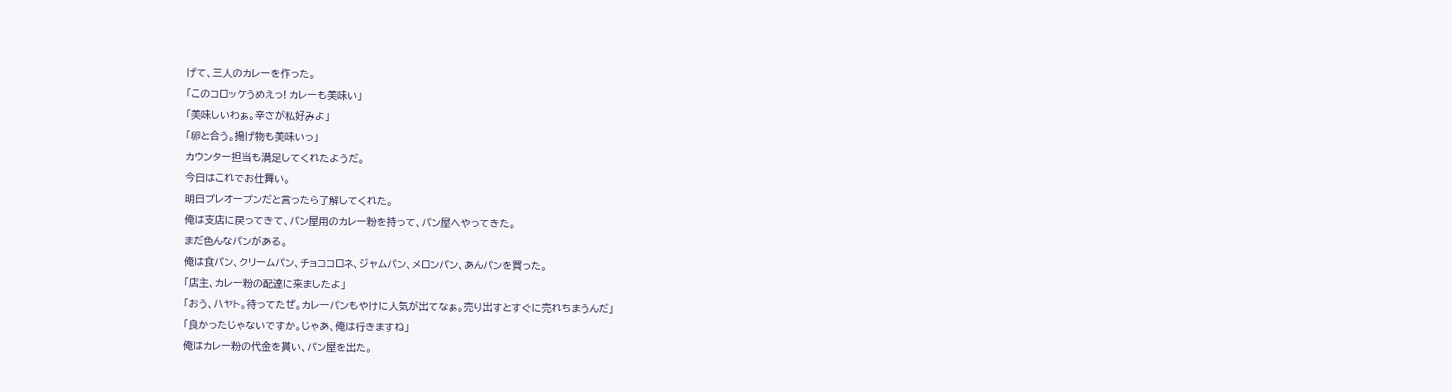げて、三人のカレーを作った。
「このコロッケうめえっ! カレーも美味い」
「美味しいわぁ。辛さが私好みよ」
「卵と合う。揚げ物も美味いっ」
カウンター担当も満足してくれたようだ。
今日はこれでお仕舞い。
明日プレオープンだと言ったら了解してくれた。
俺は支店に戻ってきて、パン屋用のカレー粉を持って、パン屋へやってきた。
まだ色んなパンがある。
俺は食パン、クリームパン、チョココロネ、ジャムパン、メロンパン、あんパンを買った。
「店主、カレー粉の配達に来ましたよ」
「おう、ハヤト。待ってたぜ。カレーパンもやけに人気が出てなぁ。売り出すとすぐに売れちまうんだ」
「良かったじゃないですか。じゃあ、俺は行きますね」
俺はカレー粉の代金を貰い、パン屋を出た。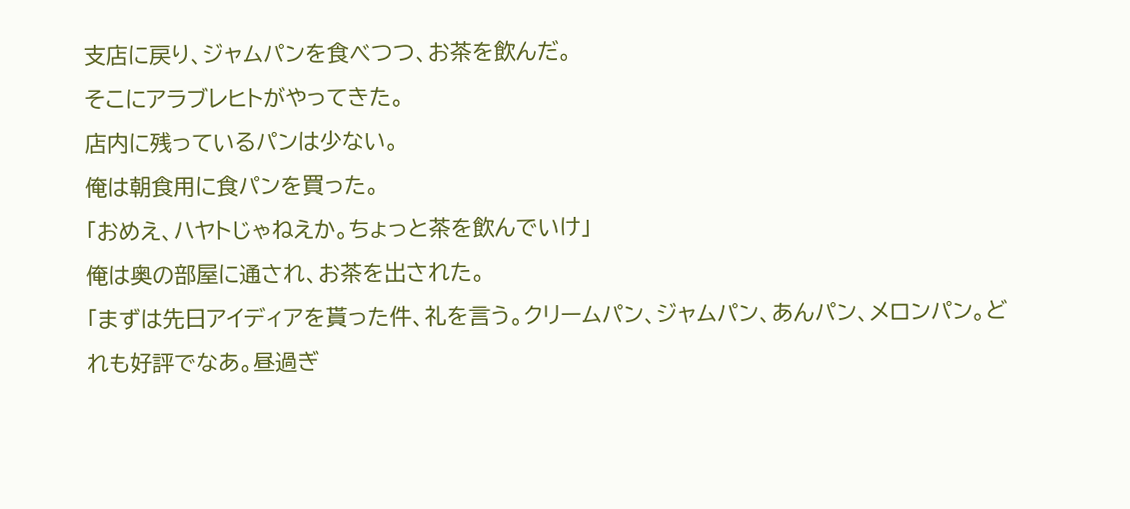支店に戻り、ジャムパンを食べつつ、お茶を飲んだ。
そこにアラブレヒトがやってきた。
店内に残っているパンは少ない。
俺は朝食用に食パンを買った。
「おめえ、ハヤトじゃねえか。ちょっと茶を飲んでいけ」
俺は奥の部屋に通され、お茶を出された。
「まずは先日アイディアを貰った件、礼を言う。クリームパン、ジャムパン、あんパン、メロンパン。どれも好評でなあ。昼過ぎ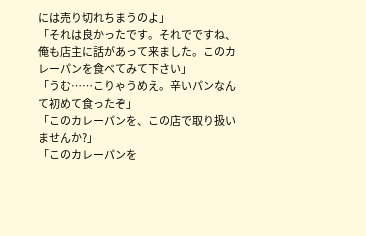には売り切れちまうのよ」
「それは良かったです。それでですね、俺も店主に話があって来ました。このカレーパンを食べてみて下さい」
「うむ……こりゃうめえ。辛いパンなんて初めて食ったぞ」
「このカレーパンを、この店で取り扱いませんか?」
「このカレーパンを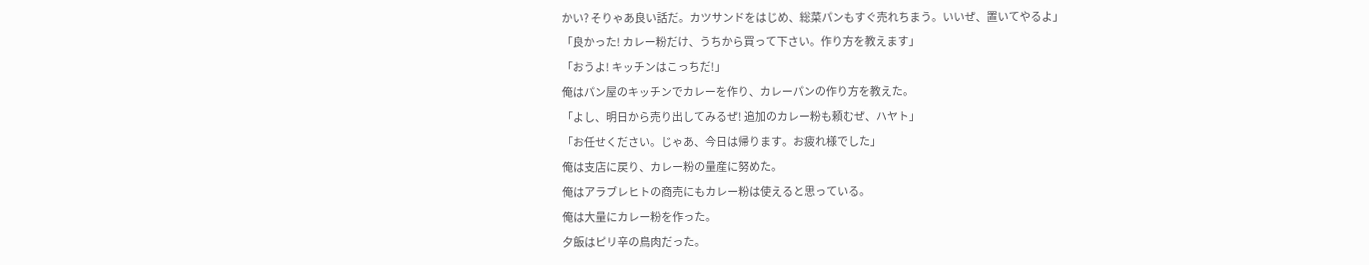かい? そりゃあ良い話だ。カツサンドをはじめ、総菜パンもすぐ売れちまう。いいぜ、置いてやるよ」
「良かった! カレー粉だけ、うちから買って下さい。作り方を教えます」
「おうよ! キッチンはこっちだ!」
俺はパン屋のキッチンでカレーを作り、カレーパンの作り方を教えた。
「よし、明日から売り出してみるぜ! 追加のカレー粉も頼むぜ、ハヤト」
「お任せください。じゃあ、今日は帰ります。お疲れ様でした」
俺は支店に戻り、カレー粉の量産に努めた。
俺はアラブレヒトの商売にもカレー粉は使えると思っている。
俺は大量にカレー粉を作った。
夕飯はピリ辛の鳥肉だった。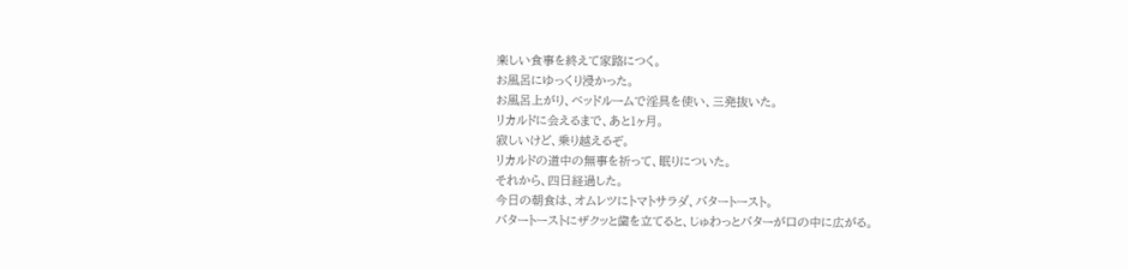楽しい食事を終えて家路につく。
お風呂にゆっくり浸かった。
お風呂上がり、ベッドルームで淫具を使い、三発抜いた。
リカルドに会えるまで、あと1ヶ月。
寂しいけど、乗り越えるぞ。
リカルドの道中の無事を祈って、眠りについた。
それから、四日経過した。
今日の朝食は、オムレツにトマトサラダ、バタートースト。
バタートーストにザクッと歯を立てると、じゅわっとバターが口の中に広がる。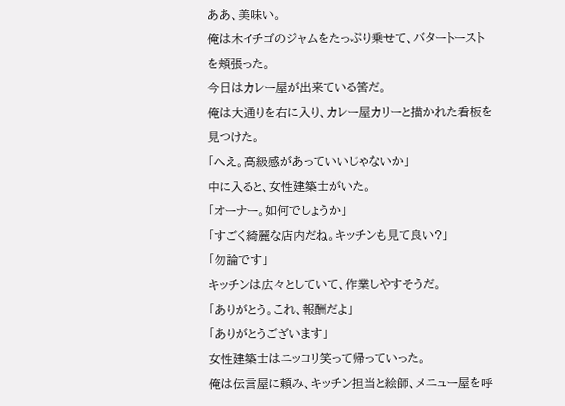ああ、美味い。
俺は木イチゴのジャムをたっぷり乗せて、バタートーストを頬張った。
今日はカレー屋が出来ている筈だ。
俺は大通りを右に入り、カレー屋カリーと描かれた看板を見つけた。
「へえ。高級感があっていいじゃないか」
中に入ると、女性建築士がいた。
「オーナー。如何でしょうか」
「すごく綺麗な店内だね。キッチンも見て良い?」
「勿論です」
キッチンは広々としていて、作業しやすそうだ。
「ありがとう。これ、報酬だよ」
「ありがとうございます」
女性建築士はニッコリ笑って帰っていった。
俺は伝言屋に頼み、キッチン担当と絵師、メニュー屋を呼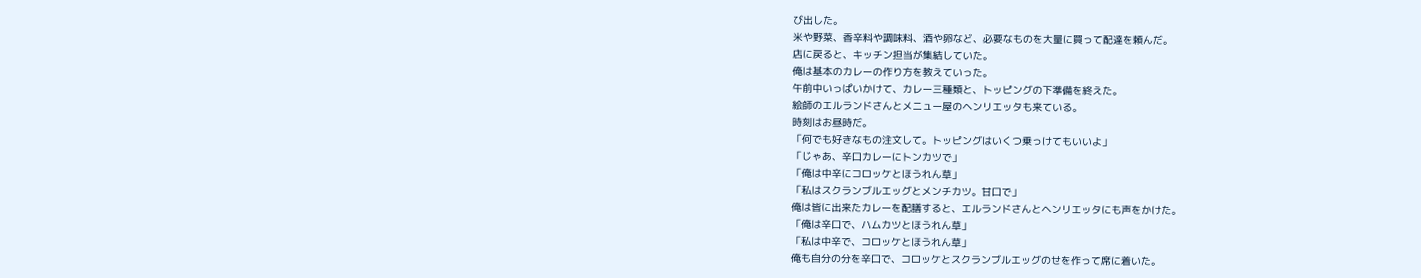び出した。
米や野菜、香辛料や調味料、酒や卵など、必要なものを大量に買って配達を頼んだ。
店に戻ると、キッチン担当が集結していた。
俺は基本のカレーの作り方を教えていった。
午前中いっぱいかけて、カレー三種類と、トッピングの下準備を終えた。
絵師のエルランドさんとメニュー屋のヘンリエッタも来ている。
時刻はお昼時だ。
「何でも好きなもの注文して。トッピングはいくつ乗っけてもいいよ」
「じゃあ、辛口カレーにトンカツで」
「俺は中辛にコロッケとほうれん草」
「私はスクランブルエッグとメンチカツ。甘口で」
俺は皆に出来たカレーを配膳すると、エルランドさんとヘンリエッタにも声をかけた。
「俺は辛口で、ハムカツとほうれん草」
「私は中辛で、コロッケとほうれん草」
俺も自分の分を辛口で、コロッケとスクランブルエッグのせを作って席に着いた。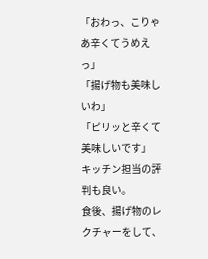「おわっ、こりゃあ辛くてうめえっ」
「揚げ物も美味しいわ」
「ピリッと辛くて美味しいです」
キッチン担当の評判も良い。
食後、揚げ物のレクチャーをして、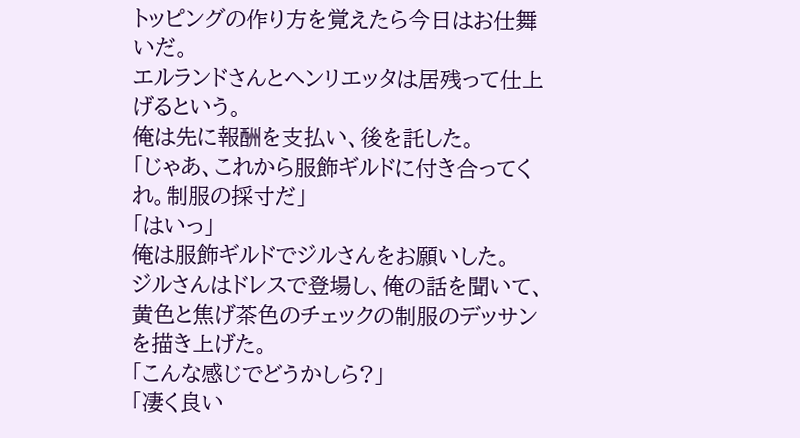トッピングの作り方を覚えたら今日はお仕舞いだ。
エルランドさんとヘンリエッタは居残って仕上げるという。
俺は先に報酬を支払い、後を託した。
「じゃあ、これから服飾ギルドに付き合ってくれ。制服の採寸だ」
「はいっ」
俺は服飾ギルドでジルさんをお願いした。
ジルさんはドレスで登場し、俺の話を聞いて、黄色と焦げ茶色のチェックの制服のデッサンを描き上げた。
「こんな感じでどうかしら?」
「凄く良い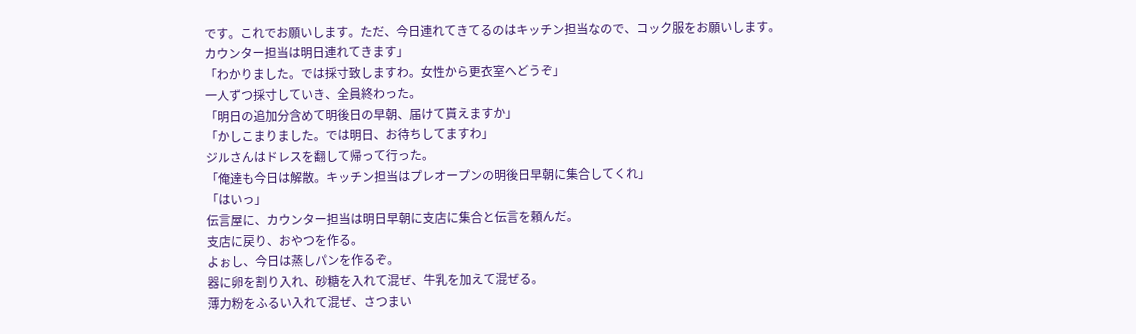です。これでお願いします。ただ、今日連れてきてるのはキッチン担当なので、コック服をお願いします。カウンター担当は明日連れてきます」
「わかりました。では採寸致しますわ。女性から更衣室へどうぞ」
一人ずつ採寸していき、全員終わった。
「明日の追加分含めて明後日の早朝、届けて貰えますか」
「かしこまりました。では明日、お待ちしてますわ」
ジルさんはドレスを翻して帰って行った。
「俺達も今日は解散。キッチン担当はプレオープンの明後日早朝に集合してくれ」
「はいっ」
伝言屋に、カウンター担当は明日早朝に支店に集合と伝言を頼んだ。
支店に戻り、おやつを作る。
よぉし、今日は蒸しパンを作るぞ。
器に卵を割り入れ、砂糖を入れて混ぜ、牛乳を加えて混ぜる。
薄力粉をふるい入れて混ぜ、さつまい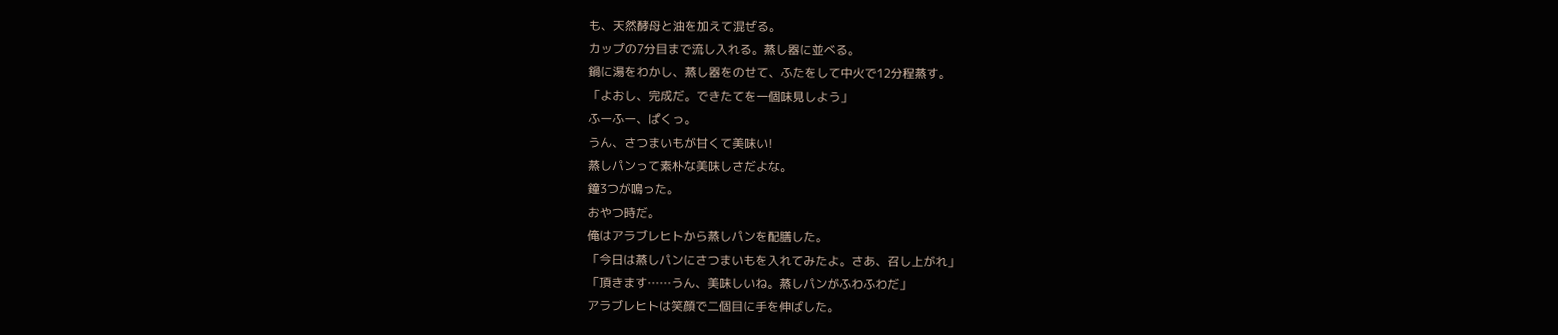も、天然酵母と油を加えて混ぜる。
カップの7分目まで流し入れる。蒸し器に並べる。
鍋に湯をわかし、蒸し器をのせて、ふたをして中火で12分程蒸す。
「よおし、完成だ。できたてを一個味見しよう」
ふーふー、ぱくっ。
うん、さつまいもが甘くて美味い!
蒸しパンって素朴な美味しさだよな。
鐘3つが鳴った。
おやつ時だ。
俺はアラブレヒトから蒸しパンを配膳した。
「今日は蒸しパンにさつまいもを入れてみたよ。さあ、召し上がれ」
「頂きます……うん、美味しいね。蒸しパンがふわふわだ」
アラブレヒトは笑顔で二個目に手を伸ばした。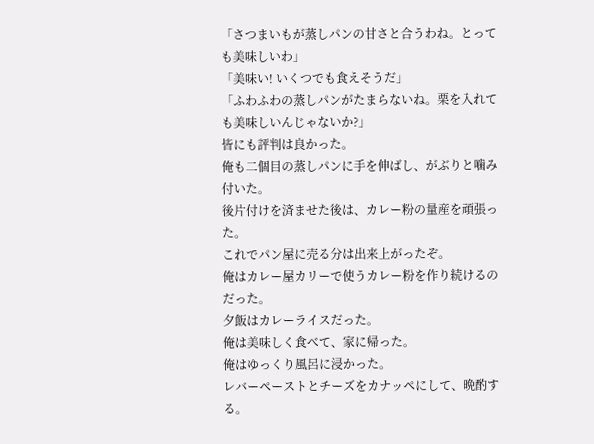「さつまいもが蒸しパンの甘さと合うわね。とっても美味しいわ」
「美味い! いくつでも食えそうだ」
「ふわふわの蒸しパンがたまらないね。栗を入れても美味しいんじゃないか?」
皆にも評判は良かった。
俺も二個目の蒸しパンに手を伸ばし、がぶりと噛み付いた。
後片付けを済ませた後は、カレー粉の量産を頑張った。
これでパン屋に売る分は出来上がったぞ。
俺はカレー屋カリーで使うカレー粉を作り続けるのだった。
夕飯はカレーライスだった。
俺は美味しく食べて、家に帰った。
俺はゆっくり風呂に浸かった。
レバーペーストとチーズをカナッペにして、晩酌する。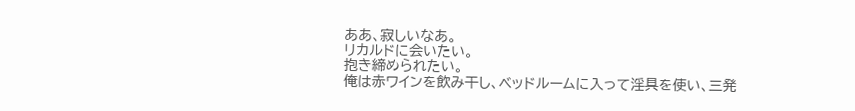ああ、寂しいなあ。
リカルドに会いたい。
抱き締められたい。
俺は赤ワインを飲み干し、ベッドルームに入って淫具を使い、三発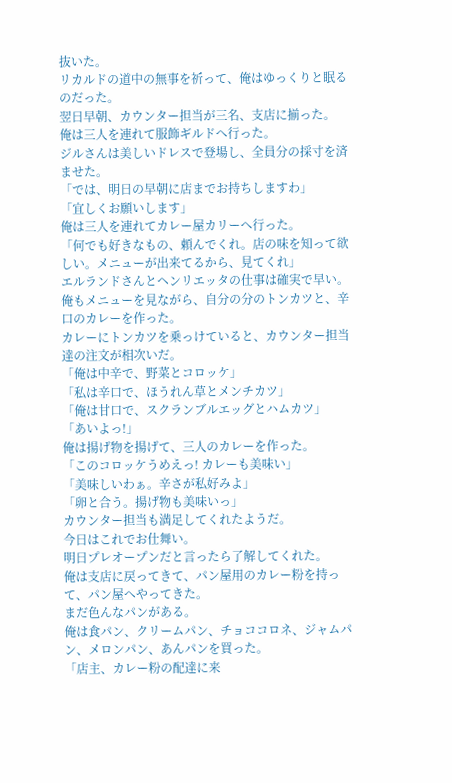抜いた。
リカルドの道中の無事を祈って、俺はゆっくりと眠るのだった。
翌日早朝、カウンター担当が三名、支店に揃った。
俺は三人を連れて服飾ギルドへ行った。
ジルさんは美しいドレスで登場し、全員分の採寸を済ませた。
「では、明日の早朝に店までお持ちしますわ」
「宜しくお願いします」
俺は三人を連れてカレー屋カリーへ行った。
「何でも好きなもの、頼んでくれ。店の味を知って欲しい。メニューが出来てるから、見てくれ」
エルランドさんとヘンリエッタの仕事は確実で早い。
俺もメニューを見ながら、自分の分のトンカツと、辛口のカレーを作った。
カレーにトンカツを乗っけていると、カウンター担当達の注文が相次いだ。
「俺は中辛で、野菜とコロッケ」
「私は辛口で、ほうれん草とメンチカツ」
「俺は甘口で、スクランブルエッグとハムカツ」
「あいよっ!」
俺は揚げ物を揚げて、三人のカレーを作った。
「このコロッケうめえっ! カレーも美味い」
「美味しいわぁ。辛さが私好みよ」
「卵と合う。揚げ物も美味いっ」
カウンター担当も満足してくれたようだ。
今日はこれでお仕舞い。
明日プレオープンだと言ったら了解してくれた。
俺は支店に戻ってきて、パン屋用のカレー粉を持って、パン屋へやってきた。
まだ色んなパンがある。
俺は食パン、クリームパン、チョココロネ、ジャムパン、メロンパン、あんパンを買った。
「店主、カレー粉の配達に来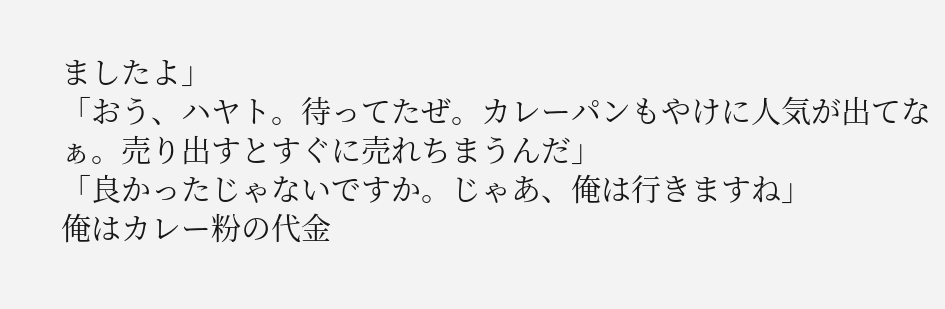ましたよ」
「おう、ハヤト。待ってたぜ。カレーパンもやけに人気が出てなぁ。売り出すとすぐに売れちまうんだ」
「良かったじゃないですか。じゃあ、俺は行きますね」
俺はカレー粉の代金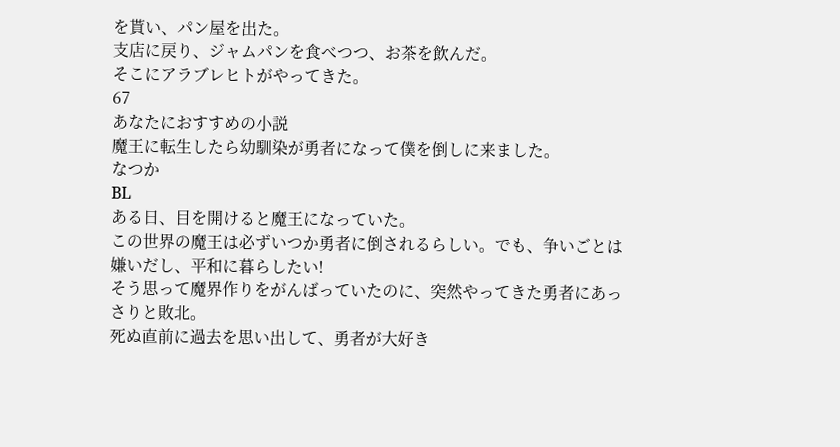を貰い、パン屋を出た。
支店に戻り、ジャムパンを食べつつ、お茶を飲んだ。
そこにアラブレヒトがやってきた。
67
あなたにおすすめの小説
魔王に転生したら幼馴染が勇者になって僕を倒しに来ました。
なつか
BL
ある日、目を開けると魔王になっていた。
この世界の魔王は必ずいつか勇者に倒されるらしい。でも、争いごとは嫌いだし、平和に暮らしたい!
そう思って魔界作りをがんばっていたのに、突然やってきた勇者にあっさりと敗北。
死ぬ直前に過去を思い出して、勇者が大好き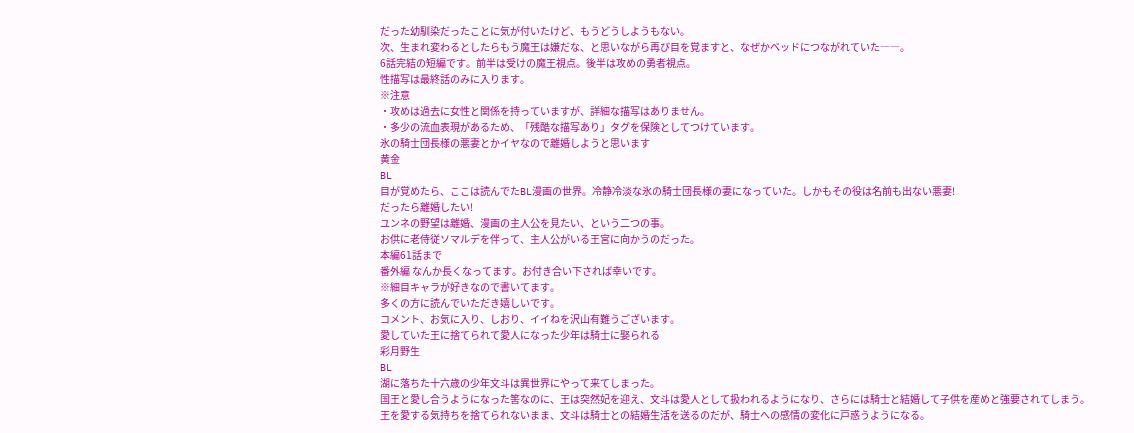だった幼馴染だったことに気が付いたけど、もうどうしようもない。
次、生まれ変わるとしたらもう魔王は嫌だな、と思いながら再び目を覚ますと、なぜかベッドにつながれていた――。
6話完結の短編です。前半は受けの魔王視点。後半は攻めの勇者視点。
性描写は最終話のみに入ります。
※注意
・攻めは過去に女性と関係を持っていますが、詳細な描写はありません。
・多少の流血表現があるため、「残酷な描写あり」タグを保険としてつけています。
氷の騎士団長様の悪妻とかイヤなので離婚しようと思います
黄金
BL
目が覚めたら、ここは読んでたBL漫画の世界。冷静冷淡な氷の騎士団長様の妻になっていた。しかもその役は名前も出ない悪妻!
だったら離婚したい!
ユンネの野望は離婚、漫画の主人公を見たい、という二つの事。
お供に老侍従ソマルデを伴って、主人公がいる王宮に向かうのだった。
本編61話まで
番外編 なんか長くなってます。お付き合い下されば幸いです。
※細目キャラが好きなので書いてます。
多くの方に読んでいただき嬉しいです。
コメント、お気に入り、しおり、イイねを沢山有難うございます。
愛していた王に捨てられて愛人になった少年は騎士に娶られる
彩月野生
BL
湖に落ちた十六歳の少年文斗は異世界にやって来てしまった。
国王と愛し合うようになった筈なのに、王は突然妃を迎え、文斗は愛人として扱われるようになり、さらには騎士と結婚して子供を産めと強要されてしまう。
王を愛する気持ちを捨てられないまま、文斗は騎士との結婚生活を送るのだが、騎士への感情の変化に戸惑うようになる。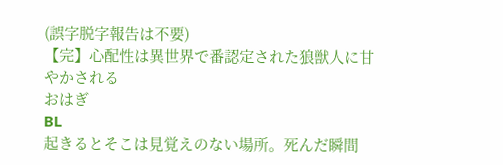(誤字脱字報告は不要)
【完】心配性は異世界で番認定された狼獣人に甘やかされる
おはぎ
BL
起きるとそこは見覚えのない場所。死んだ瞬間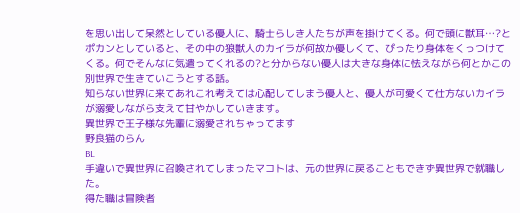を思い出して呆然としている優人に、騎士らしき人たちが声を掛けてくる。何で頭に獣耳…?とポカンとしていると、その中の狼獣人のカイラが何故か優しくて、ぴったり身体をくっつけてくる。何でそんなに気遣ってくれるの?と分からない優人は大きな身体に怯えながら何とかこの別世界で生きていこうとする話。
知らない世界に来てあれこれ考えては心配してしまう優人と、優人が可愛くて仕方ないカイラが溺愛しながら支えて甘やかしていきます。
異世界で王子様な先輩に溺愛されちゃってます
野良猫のらん
BL
手違いで異世界に召喚されてしまったマコトは、元の世界に戻ることもできず異世界で就職した。
得た職は冒険者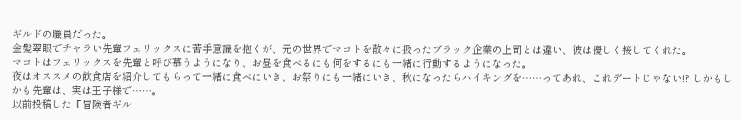ギルドの職員だった。
金髪翠眼でチャラい先輩フェリックスに苦手意識を抱くが、元の世界でマコトを散々に扱ったブラック企業の上司とは違い、彼は優しく接してくれた。
マコトはフェリックスを先輩と呼び慕うようになり、お昼を食べるにも何をするにも一緒に行動するようになった。
夜はオススメの飲食店を紹介してもらって一緒に食べにいき、お祭りにも一緒にいき、秋になったらハイキングを……ってあれ、これデートじゃない!? しかもしかも先輩は、実は王子様で……。
以前投稿した『冒険者ギル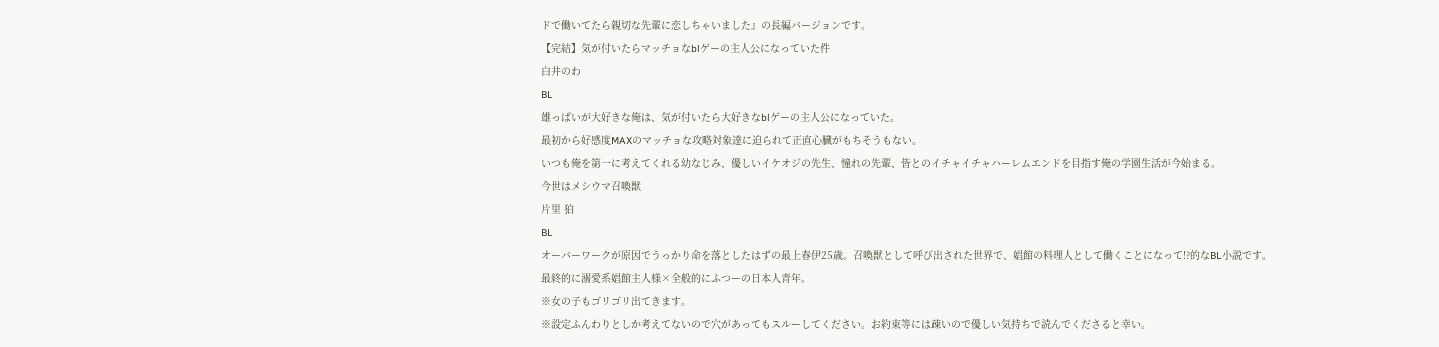ドで働いてたら親切な先輩に恋しちゃいました』の長編バージョンです。
【完結】気が付いたらマッチョなblゲーの主人公になっていた件
白井のわ
BL
雄っぱいが大好きな俺は、気が付いたら大好きなblゲーの主人公になっていた。
最初から好感度MAXのマッチョな攻略対象達に迫られて正直心臓がもちそうもない。
いつも俺を第一に考えてくれる幼なじみ、優しいイケオジの先生、憧れの先輩、皆とのイチャイチャハーレムエンドを目指す俺の学園生活が今始まる。
今世はメシウマ召喚獣
片里 狛
BL
オーバーワークが原因でうっかり命を落としたはずの最上春伊25歳。召喚獣として呼び出された世界で、娼館の料理人として働くことになって!?的なBL小説です。
最終的に溺愛系娼館主人様×全般的にふつーの日本人青年。
※女の子もゴリゴリ出てきます。
※設定ふんわりとしか考えてないので穴があってもスルーしてください。お約束等には疎いので優しい気持ちで読んでくださると幸い。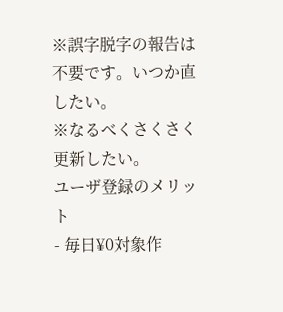※誤字脱字の報告は不要です。いつか直したい。
※なるべくさくさく更新したい。
ユーザ登録のメリット
- 毎日¥0対象作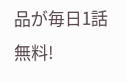品が毎日1話無料!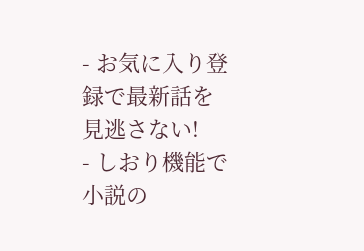- お気に入り登録で最新話を見逃さない!
- しおり機能で小説の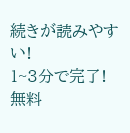続きが読みやすい!
1~3分で完了!
無料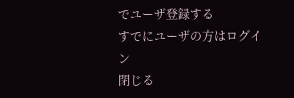でユーザ登録する
すでにユーザの方はログイン
閉じる